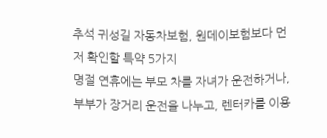추석 귀성길 자동차보험, 원데이보험보다 먼저 확인할 특약 5가지
명절 연휴에는 부모 차를 자녀가 운전하거나, 부부가 장거리 운전을 나누고, 렌터카를 이용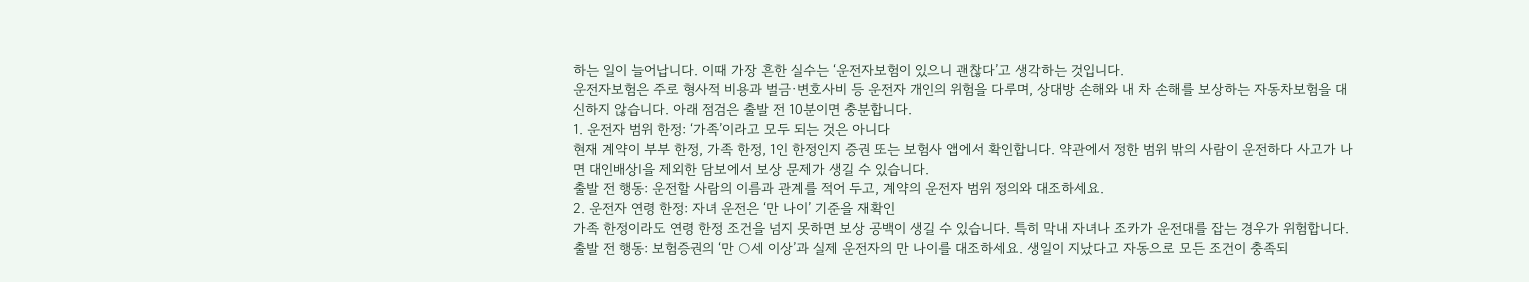하는 일이 늘어납니다. 이때 가장 흔한 실수는 ‘운전자보험이 있으니 괜찮다’고 생각하는 것입니다.
운전자보험은 주로 형사적 비용과 벌금·변호사비 등 운전자 개인의 위험을 다루며, 상대방 손해와 내 차 손해를 보상하는 자동차보험을 대신하지 않습니다. 아래 점검은 출발 전 10분이면 충분합니다.
1. 운전자 범위 한정: ‘가족’이라고 모두 되는 것은 아니다
현재 계약이 부부 한정, 가족 한정, 1인 한정인지 증권 또는 보험사 앱에서 확인합니다. 약관에서 정한 범위 밖의 사람이 운전하다 사고가 나면 대인배상Ⅰ을 제외한 담보에서 보상 문제가 생길 수 있습니다.
출발 전 행동: 운전할 사람의 이름과 관계를 적어 두고, 계약의 운전자 범위 정의와 대조하세요.
2. 운전자 연령 한정: 자녀 운전은 ‘만 나이’ 기준을 재확인
가족 한정이라도 연령 한정 조건을 넘지 못하면 보상 공백이 생길 수 있습니다. 특히 막내 자녀나 조카가 운전대를 잡는 경우가 위험합니다.
출발 전 행동: 보험증권의 ‘만 ○세 이상’과 실제 운전자의 만 나이를 대조하세요. 생일이 지났다고 자동으로 모든 조건이 충족되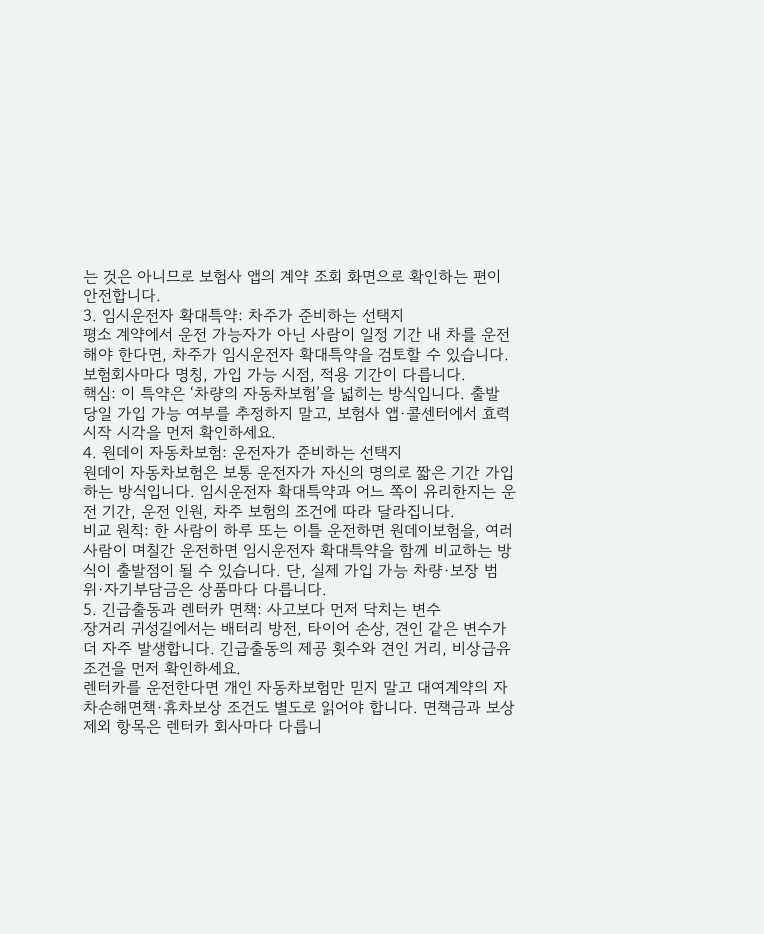는 것은 아니므로 보험사 앱의 계약 조회 화면으로 확인하는 편이 안전합니다.
3. 임시운전자 확대특약: 차주가 준비하는 선택지
평소 계약에서 운전 가능자가 아닌 사람이 일정 기간 내 차를 운전해야 한다면, 차주가 임시운전자 확대특약을 검토할 수 있습니다. 보험회사마다 명칭, 가입 가능 시점, 적용 기간이 다릅니다.
핵심: 이 특약은 ‘차량의 자동차보험’을 넓히는 방식입니다. 출발 당일 가입 가능 여부를 추정하지 말고, 보험사 앱·콜센터에서 효력 시작 시각을 먼저 확인하세요.
4. 원데이 자동차보험: 운전자가 준비하는 선택지
원데이 자동차보험은 보통 운전자가 자신의 명의로 짧은 기간 가입하는 방식입니다. 임시운전자 확대특약과 어느 쪽이 유리한지는 운전 기간, 운전 인원, 차주 보험의 조건에 따라 달라집니다.
비교 원칙: 한 사람이 하루 또는 이틀 운전하면 원데이보험을, 여러 사람이 며칠간 운전하면 임시운전자 확대특약을 함께 비교하는 방식이 출발점이 될 수 있습니다. 단, 실제 가입 가능 차량·보장 범위·자기부담금은 상품마다 다릅니다.
5. 긴급출동과 렌터카 면책: 사고보다 먼저 닥치는 변수
장거리 귀성길에서는 배터리 방전, 타이어 손상, 견인 같은 변수가 더 자주 발생합니다. 긴급출동의 제공 횟수와 견인 거리, 비상급유 조건을 먼저 확인하세요.
렌터카를 운전한다면 개인 자동차보험만 믿지 말고 대여계약의 자차손해면책·휴차보상 조건도 별도로 읽어야 합니다. 면책금과 보상 제외 항목은 렌터카 회사마다 다릅니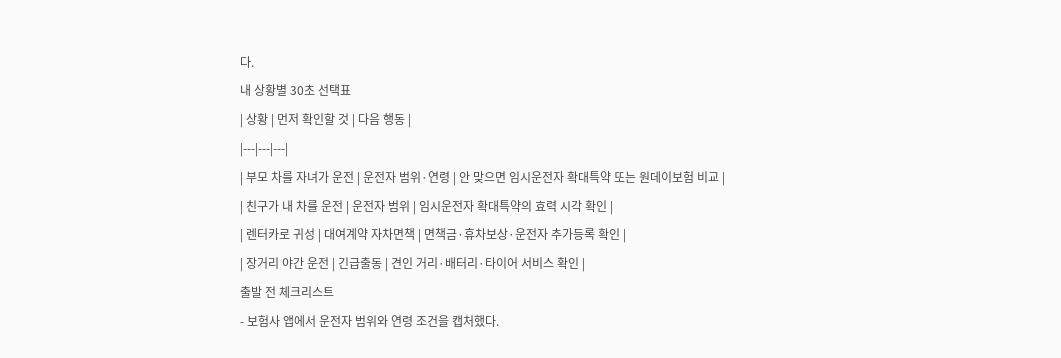다.
내 상황별 30초 선택표
| 상황 | 먼저 확인할 것 | 다음 행동 |
|---|---|---|
| 부모 차를 자녀가 운전 | 운전자 범위·연령 | 안 맞으면 임시운전자 확대특약 또는 원데이보험 비교 |
| 친구가 내 차를 운전 | 운전자 범위 | 임시운전자 확대특약의 효력 시각 확인 |
| 렌터카로 귀성 | 대여계약 자차면책 | 면책금·휴차보상·운전자 추가등록 확인 |
| 장거리 야간 운전 | 긴급출동 | 견인 거리·배터리·타이어 서비스 확인 |
출발 전 체크리스트
- 보험사 앱에서 운전자 범위와 연령 조건을 캡처했다.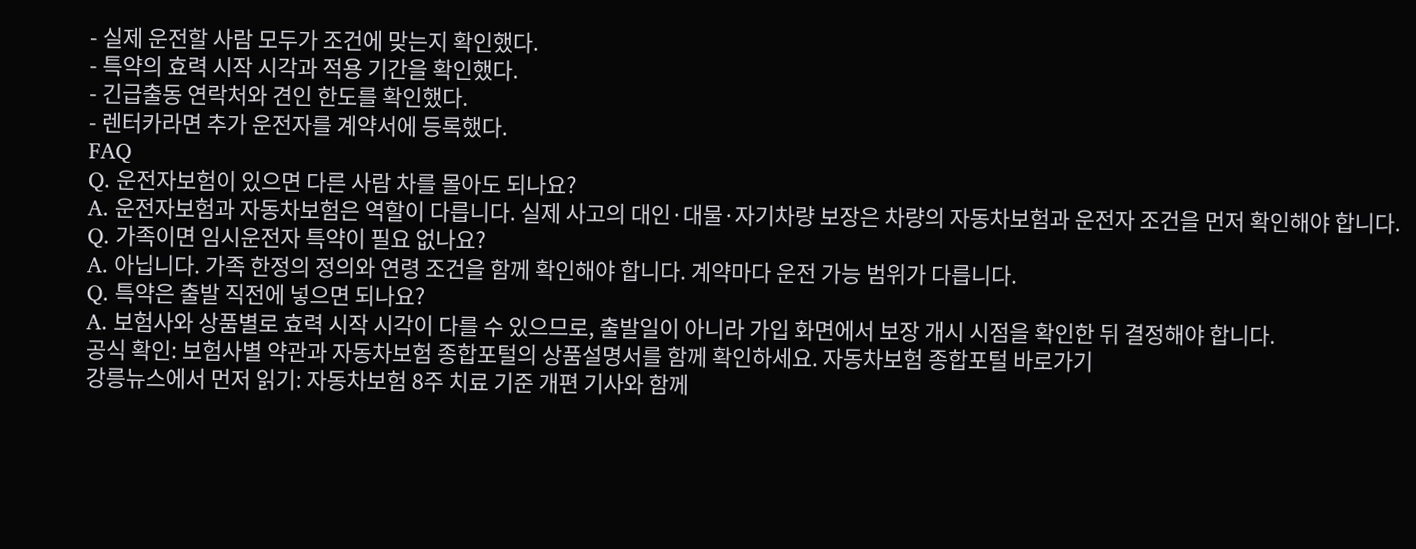- 실제 운전할 사람 모두가 조건에 맞는지 확인했다.
- 특약의 효력 시작 시각과 적용 기간을 확인했다.
- 긴급출동 연락처와 견인 한도를 확인했다.
- 렌터카라면 추가 운전자를 계약서에 등록했다.
FAQ
Q. 운전자보험이 있으면 다른 사람 차를 몰아도 되나요?
A. 운전자보험과 자동차보험은 역할이 다릅니다. 실제 사고의 대인·대물·자기차량 보장은 차량의 자동차보험과 운전자 조건을 먼저 확인해야 합니다.
Q. 가족이면 임시운전자 특약이 필요 없나요?
A. 아닙니다. 가족 한정의 정의와 연령 조건을 함께 확인해야 합니다. 계약마다 운전 가능 범위가 다릅니다.
Q. 특약은 출발 직전에 넣으면 되나요?
A. 보험사와 상품별로 효력 시작 시각이 다를 수 있으므로, 출발일이 아니라 가입 화면에서 보장 개시 시점을 확인한 뒤 결정해야 합니다.
공식 확인: 보험사별 약관과 자동차보험 종합포털의 상품설명서를 함께 확인하세요. 자동차보험 종합포털 바로가기
강릉뉴스에서 먼저 읽기: 자동차보험 8주 치료 기준 개편 기사와 함께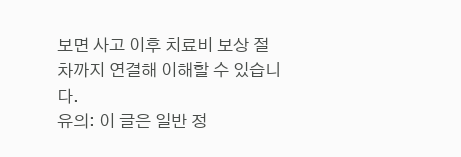보면 사고 이후 치료비 보상 절차까지 연결해 이해할 수 있습니다.
유의: 이 글은 일반 정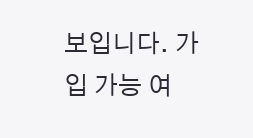보입니다. 가입 가능 여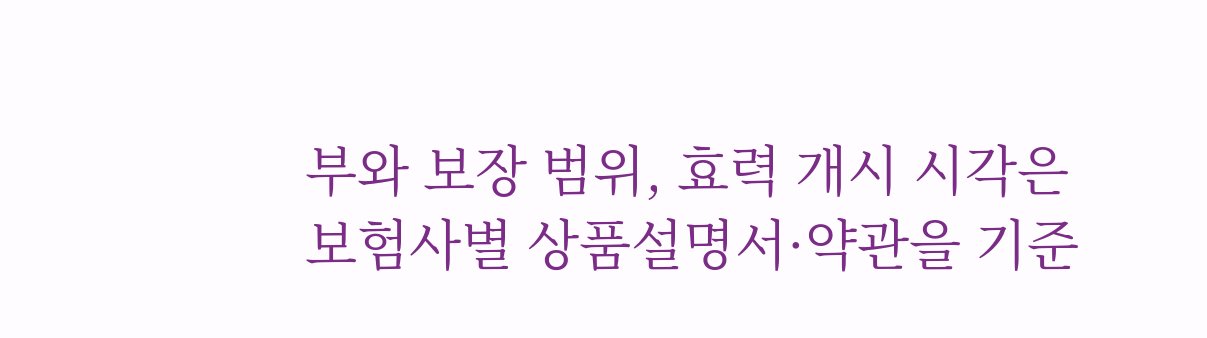부와 보장 범위, 효력 개시 시각은 보험사별 상품설명서·약관을 기준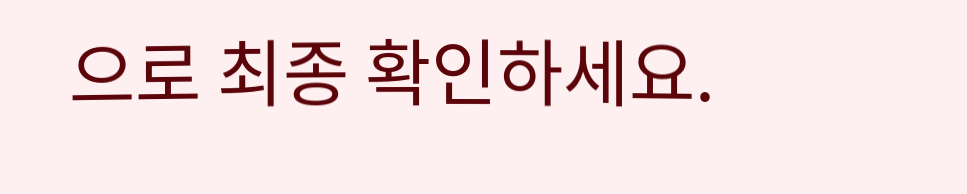으로 최종 확인하세요.